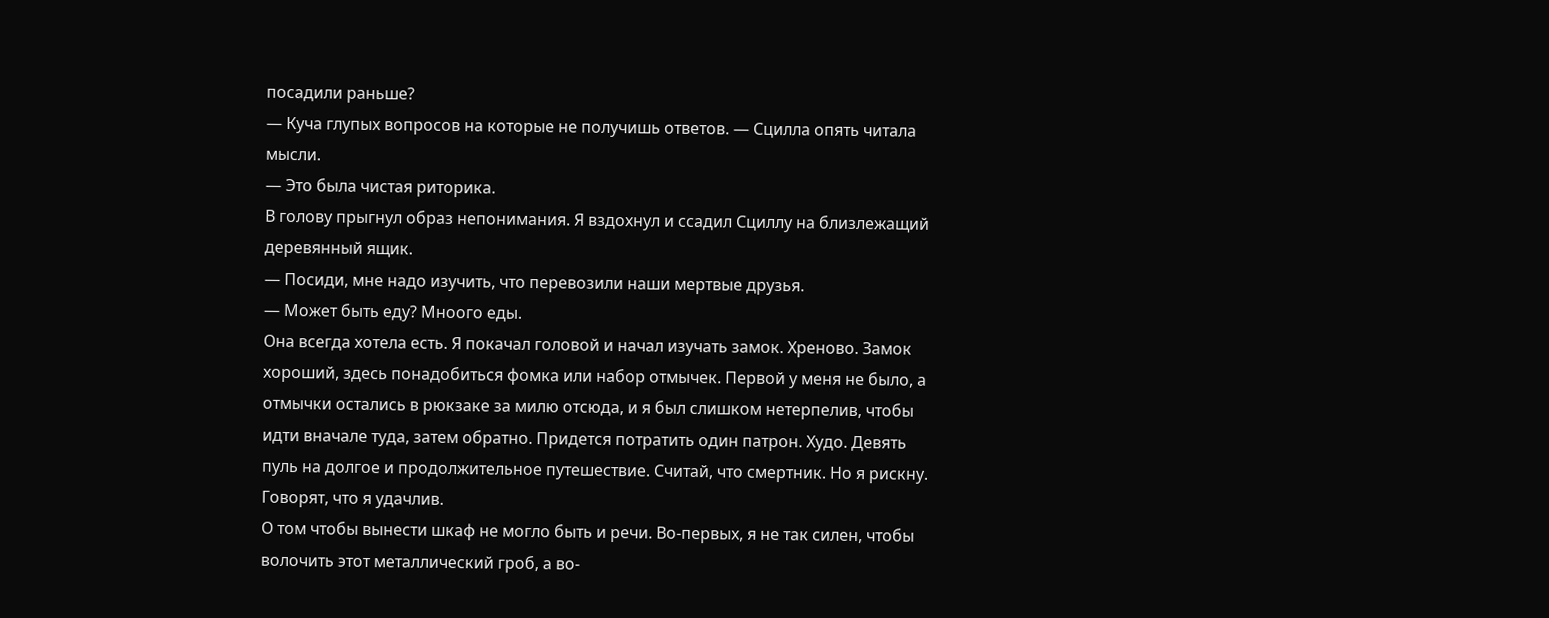посадили раньше?
— Куча глупых вопросов на которые не получишь ответов. — Сцилла опять читала
мысли.
— Это была чистая риторика.
В голову прыгнул образ непонимания. Я вздохнул и ссадил Сциллу на близлежащий
деревянный ящик.
— Посиди, мне надо изучить, что перевозили наши мертвые друзья.
— Может быть еду? Мноого еды.
Она всегда хотела есть. Я покачал головой и начал изучать замок. Хреново. Замок
хороший, здесь понадобиться фомка или набор отмычек. Первой у меня не было, а
отмычки остались в рюкзаке за милю отсюда, и я был слишком нетерпелив, чтобы
идти вначале туда, затем обратно. Придется потратить один патрон. Худо. Девять
пуль на долгое и продолжительное путешествие. Считай, что смертник. Но я рискну.
Говорят, что я удачлив.
О том чтобы вынести шкаф не могло быть и речи. Во-первых, я не так силен, чтобы
волочить этот металлический гроб, а во-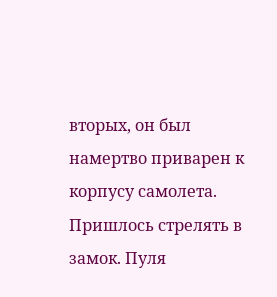вторых, он был намертво приварен к
корпусу самолета. Пришлось стрелять в замок. Пуля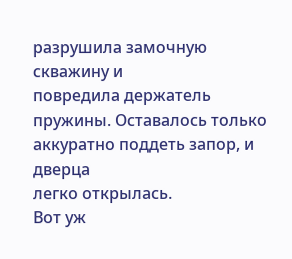разрушила замочную скважину и
повредила держатель пружины. Оставалось только аккуратно поддеть запор, и дверца
легко открылась.
Вот уж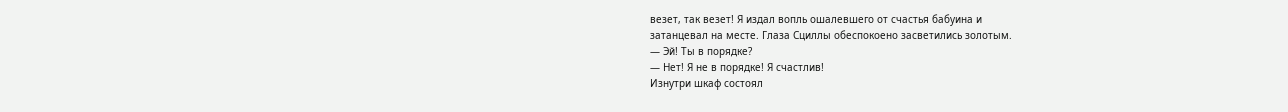везет, так везет! Я издал вопль ошалевшего от счастья бабуина и
затанцевал на месте. Глаза Сциллы обеспокоено засветились золотым.
— Эй! Ты в порядке?
— Нет! Я не в порядке! Я счастлив!
Изнутри шкаф состоял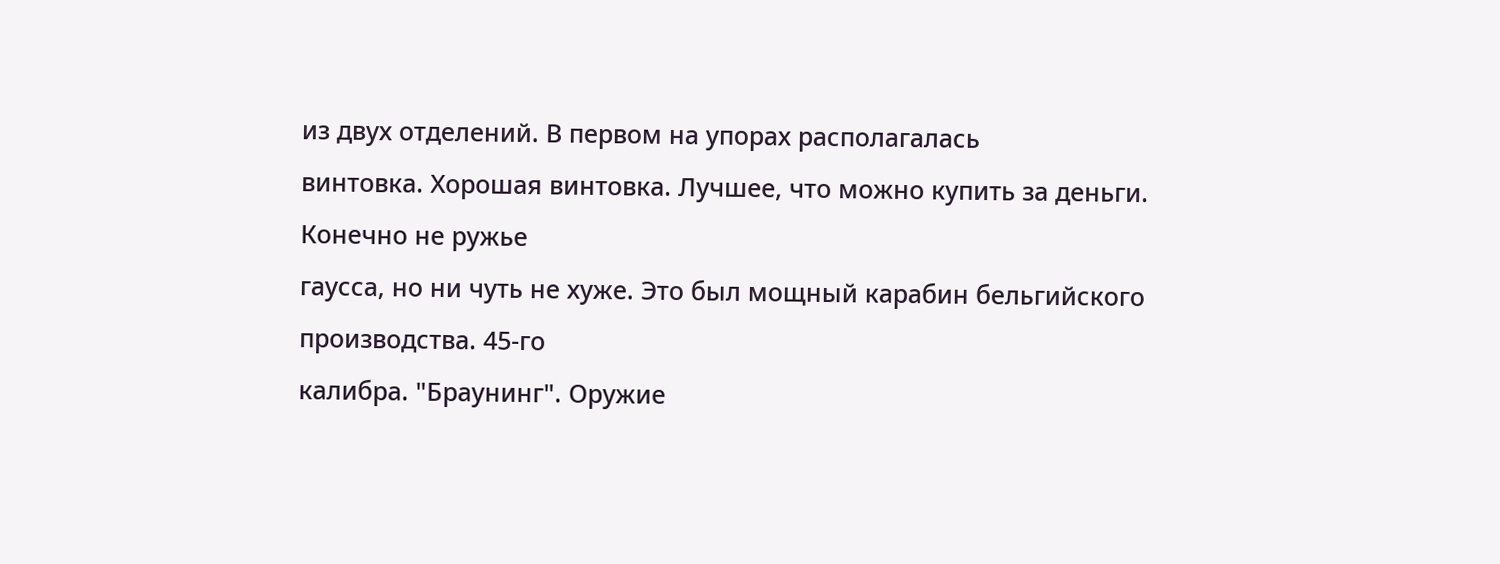из двух отделений. В первом на упорах располагалась
винтовка. Хорошая винтовка. Лучшее, что можно купить за деньги. Конечно не ружье
гаусса, но ни чуть не хуже. Это был мощный карабин бельгийского производства. 45-го
калибра. "Браунинг". Оружие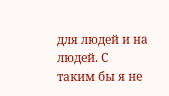для людей и на людей. С таким бы я не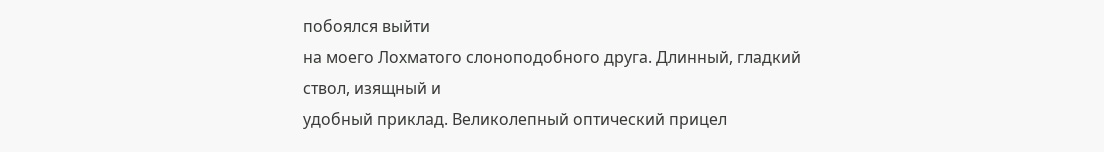побоялся выйти
на моего Лохматого слоноподобного друга. Длинный, гладкий ствол, изящный и
удобный приклад. Великолепный оптический прицел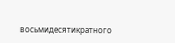восьмидесятикратного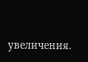увеличения.